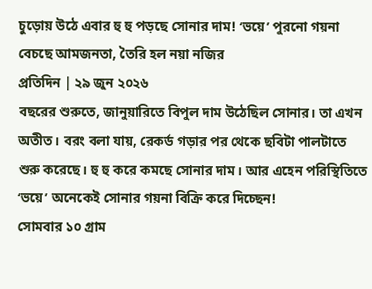চুড়োয় উঠে এবার হু হু পড়ছে সোনার দাম! ‘ভয়ে’ পুরনো গয়না বেচছে আমজনতা, তৈরি হল নয়া নজির
প্রতিদিন | ২৯ জুন ২০২৬
বছরের শুরুতে, জানুয়ারিতে বিপুল দাম উঠেছিল সোনার। তা এখন অতীত। বরং বলা যায়, রেকর্ড গড়ার পর থেকে ছবিটা পালটাতে শুরু করেছে। হু হু করে কমছে সোনার দাম। আর এহেন পরিস্থিতিতে ‘ভয়ে’ অনেকেই সোনার গয়না বিক্রি করে দিচ্ছেন!
সোমবার ১০ গ্রাম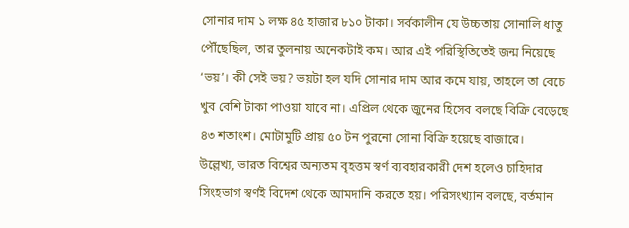সোনার দাম ১ লক্ষ ৪৫ হাজার ৮১০ টাকা। সর্বকালীন যে উচ্চতায় সোনালি ধাতু পৌঁছেছিল, তার তুলনায় অনেকটাই কম। আর এই পরিস্থিতিতেই জন্ম নিয়েছে ‘ভয়’। কী সেই ভয়? ভয়টা হল যদি সোনার দাম আর কমে যায়, তাহলে তা বেচে খুব বেশি টাকা পাওয়া যাবে না। এপ্রিল থেকে জুনের হিসেব বলছে বিক্রি বেড়েছে ৪৩ শতাংশ। মোটামুটি প্রায় ৫০ টন পুরনো সোনা বিক্রি হয়েছে বাজারে।
উল্লেখ্য, ভারত বিশ্বের অন্যতম বৃহত্তম স্বর্ণ ব্যবহারকারী দেশ হলেও চাহিদার সিংহভাগ স্বর্ণই বিদেশ থেকে আমদানি করতে হয়। পরিসংখ্যান বলছে, বর্তমান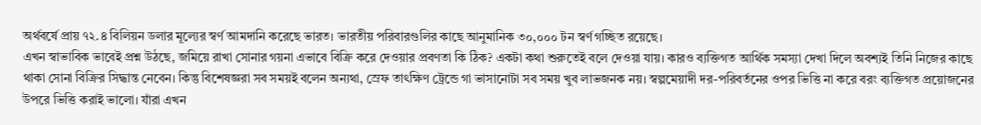অর্থবর্ষে প্রায় ৭২.৪ বিলিয়ন ডলার মূল্যের স্বর্ণ আমদানি করেছে ভারত। ভারতীয় পরিবারগুলির কাছে আনুমানিক ৩০,০০০ টন স্বর্ণ গচ্ছিত রয়েছে।
এখন স্বাভাবিক ভাবেই প্রশ্ন উঠছে, জমিয়ে রাখা সোনার গয়না এভাবে বিক্রি করে দেওয়ার প্রবণতা কি ঠিক? একটা কথা শুরুতেই বলে দেওয়া যায়। কারও ব্যক্তিগত আর্থিক সমস্যা দেখা দিলে অবশ্যই তিনি নিজের কাছে থাকা সোনা বিক্রির সিদ্ধান্ত নেবেন। কিন্তু বিশেষজ্ঞরা সব সময়ই বলেন অন্যথা, স্রেফ তাৎক্ষিণ ট্রেন্ডে গা ভাসানোটা সব সময় খুব লাভজনক নয়। স্বল্পমেয়াদী দর-পরিবর্তনের ওপর ভিত্তি না করে বরং ব্যক্তিগত প্রয়োজনের উপরে ভিত্তি করাই ভালো। যাঁরা এখন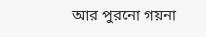আর পুরনো গয়না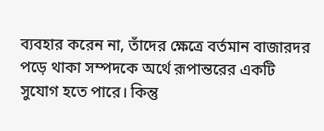ব্যবহার করেন না, তাঁদের ক্ষেত্রে বর্তমান বাজারদর পড়ে থাকা সম্পদকে অর্থে রূপান্তরের একটি সুযোগ হতে পারে। কিন্তু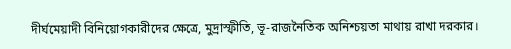দীর্ঘমেয়াদী বিনিয়োগকারীদের ক্ষেত্রে, মুদ্রাস্ফীতি, ভূ-রাজনৈতিক অনিশ্চয়তা মাথায় রাখা দরকার।